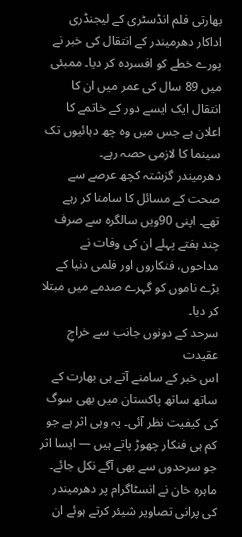بھارتی فلم انڈسٹری کے لیجنڈری اداکار دھرمیندر کے انتقال کی خبر نے پورے خطے کو افسردہ کر دیا۔ ممبئی میں 89 سال کی عمر میں ان کا انتقال ایک ایسے دور کے خاتمے کا اعلان ہے جس میں وہ چھ دہائیوں تک سینما کا لازمی حصہ رہے۔
دھرمیندر گزشتہ کچھ عرصے سے صحت کے مسائل کا سامنا کر رہے تھے۔ اپنی 90ویں سالگرہ سے صرف چند ہفتے پہلے ان کی وفات نے مداحوں، فنکاروں اور فلمی دنیا کے بڑے ناموں کو گہرے صدمے میں مبتلا کر دیا۔
سرحد کے دونوں جانب سے خراجِ عقیدت
اس خبر کے سامنے آتے ہی بھارت کے ساتھ ساتھ پاکستان میں بھی سوگ کی کیفیت نظر آئی۔ یہ وہی اثر ہے جو کم ہی فنکار چھوڑ پاتے ہیں — ایسا اثر جو سرحدوں سے بھی آگے نکل جائے۔
ماہرہ خان نے انسٹاگرام پر دھرمیندر کی پرانی تصاویر شیئر کرتے ہوئے ان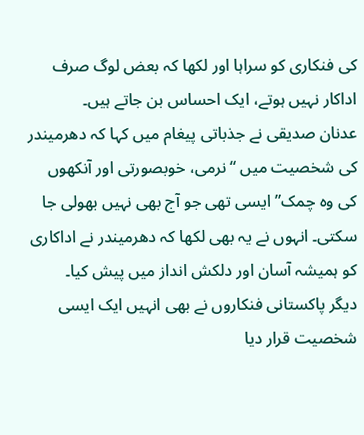کی فنکاری کو سراہا اور لکھا کہ بعض لوگ صرف اداکار نہیں ہوتے، ایک احساس بن جاتے ہیں۔
عدنان صدیقی نے جذباتی پیغام میں کہا کہ دھرمیندر کی شخصیت میں “نرمی، خوبصورتی اور آنکھوں کی وہ چمک” ایسی تھی جو آج بھی نہیں بھولی جا سکتی۔ انہوں نے یہ بھی لکھا کہ دھرمیندر نے اداکاری کو ہمیشہ آسان اور دلکش انداز میں پیش کیا۔
دیگر پاکستانی فنکاروں نے بھی انہیں ایک ایسی شخصیت قرار دیا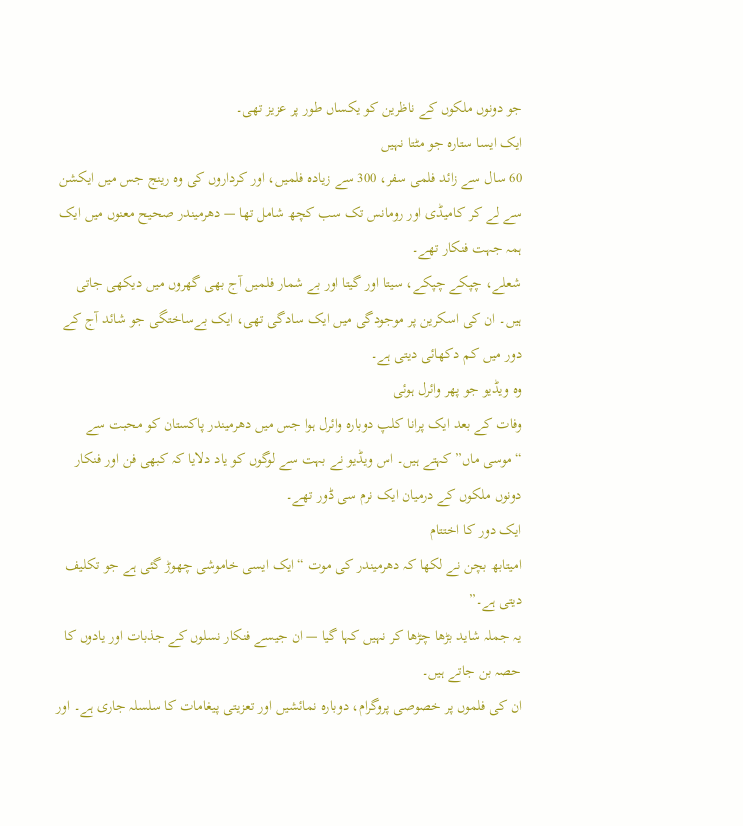جو دونوں ملکوں کے ناظرین کو یکساں طور پر عزیز تھی۔
ایک ایسا ستارہ جو مٹتا نہیں
60 سال سے زائد فلمی سفر، 300 سے زیادہ فلمیں، اور کرداروں کی وہ رینج جس میں ایکشن سے لے کر کامیڈی اور رومانس تک سب کچھ شامل تھا — دھرمیندر صحیح معنوں میں ایک ہمہ جہت فنکار تھے۔
شعلے، چپکے چپکے، سیتا اور گیتا اور بے شمار فلمیں آج بھی گھروں میں دیکھی جاتی ہیں۔ ان کی اسکرین پر موجودگی میں ایک سادگی تھی، ایک بےساختگی جو شائد آج کے دور میں کم دکھائی دیتی ہے۔
وہ ویڈیو جو پھر وائرل ہوئی
وفات کے بعد ایک پرانا کلپ دوبارہ وائرل ہوا جس میں دھرمیندر پاکستان کو محبت سے “موسی ماں” کہتے ہیں۔ اس ویڈیو نے بہت سے لوگوں کو یاد دلایا کہ کبھی فن اور فنکار دونوں ملکوں کے درمیان ایک نرم سی ڈور تھے۔
ایک دور کا اختتام
امیتابھ بچن نے لکھا کہ دھرمیندر کی موت “ایک ایسی خاموشی چھوڑ گئی ہے جو تکلیف دیتی ہے۔”
یہ جملہ شاید بڑھا چڑھا کر نہیں کہا گیا — ان جیسے فنکار نسلوں کے جذبات اور یادوں کا حصہ بن جاتے ہیں۔
ان کی فلموں پر خصوصی پروگرام، دوبارہ نمائشیں اور تعزیتی پیغامات کا سلسلہ جاری ہے۔ اور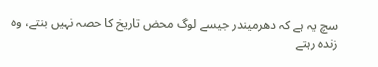سچ یہ ہے کہ دھرمیندر جیسے لوگ محض تاریخ کا حصہ نہیں بنتے، وہ زندہ رہتے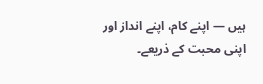ہیں — اپنے کام، اپنے انداز اور اپنی محبت کے ذریعے۔